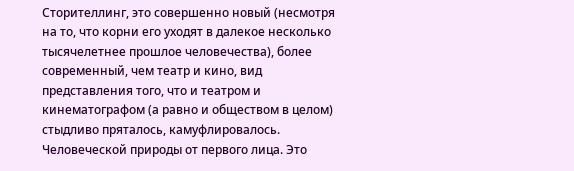Сторителлинг, это совершенно новый (несмотря на то, что корни его уходят в далекое несколько тысячелетнее прошлое человечества), более современный, чем театр и кино, вид представления того, что и театром и кинематографом (а равно и обществом в целом) стыдливо пряталось, камуфлировалось. Человеческой природы от первого лица. Это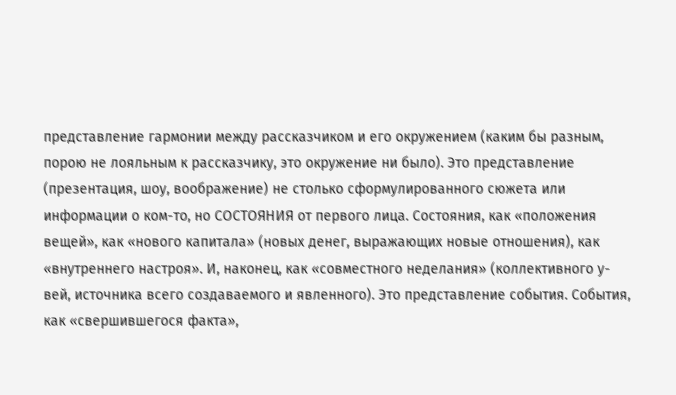представление гармонии между рассказчиком и его окружением (каким бы разным, порою не лояльным к рассказчику, это окружение ни было). Это представление (презентация, шоу, воображение) не столько сформулированного сюжета или информации о ком-то, но СОСТОЯНИЯ от первого лица. Состояния, как «положения вещей», как «нового капитала» (новых денег, выражающих новые отношения), как «внутреннего настроя». И, наконец, как «совместного неделания» (коллективного у-вей, источника всего создаваемого и явленного). Это представление события. События, как «свершившегося факта»,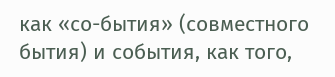как «со-бытия» (совместного бытия) и события, как того,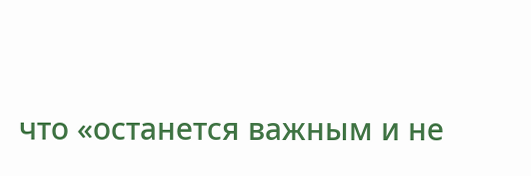что «останется важным и не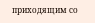приходящим со